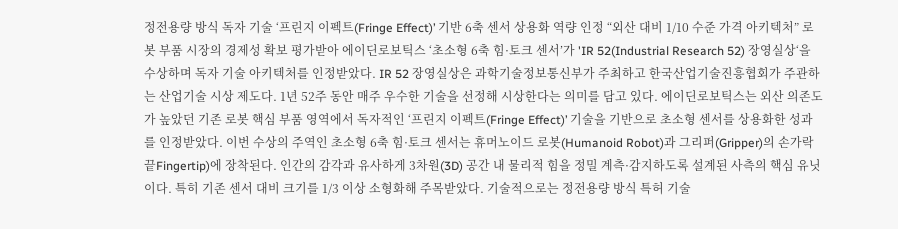정전용량 방식 독자 기술 ‘프린지 이펙트(Fringe Effect)’ 기반 6축 센서 상용화 역량 인정 “외산 대비 1/10 수준 가격 아키텍처” 로봇 부품 시장의 경제성 확보 평가받아 에이딘로보틱스 ‘초소형 6축 힘·토크 센서’가 'IR 52(Industrial Research 52) 장영실상‘을 수상하며 독자 기술 아키텍처를 인정받았다. IR 52 장영실상은 과학기술정보통신부가 주최하고 한국산업기술진흥협회가 주관하는 산업기술 시상 제도다. 1년 52주 동안 매주 우수한 기술을 선정해 시상한다는 의미를 담고 있다. 에이딘로보틱스는 외산 의존도가 높았던 기존 로봇 핵심 부품 영역에서 독자적인 ‘프린지 이펙트(Fringe Effect)’ 기술을 기반으로 초소형 센서를 상용화한 성과를 인정받았다. 이번 수상의 주역인 초소형 6축 힘·토크 센서는 휴머노이드 로봇(Humanoid Robot)과 그리퍼(Gripper)의 손가락 끝Fingertip)에 장착된다. 인간의 감각과 유사하게 3차원(3D) 공간 내 물리적 힘을 정밀 계측·감지하도록 설계된 사측의 핵심 유닛이다. 특히 기존 센서 대비 크기를 1/3 이상 소형화해 주목받았다. 기술적으로는 정전용량 방식 특허 기술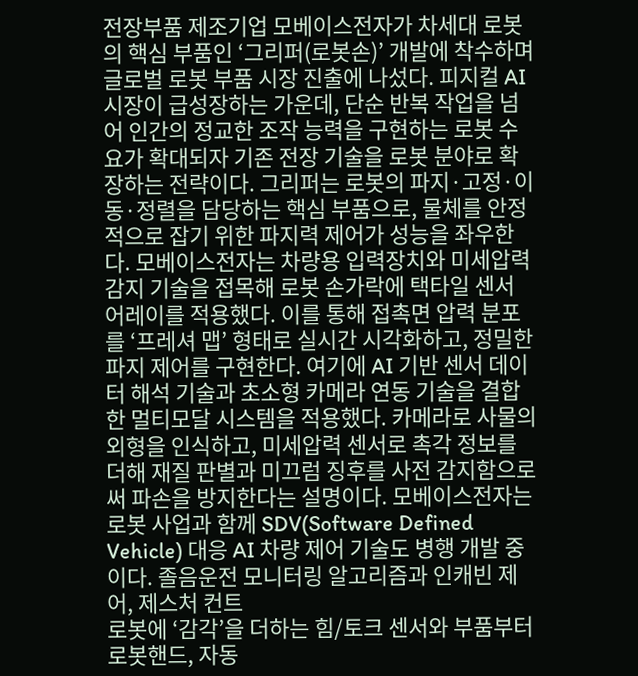전장부품 제조기업 모베이스전자가 차세대 로봇의 핵심 부품인 ‘그리퍼(로봇손)’ 개발에 착수하며 글로벌 로봇 부품 시장 진출에 나섰다. 피지컬 AI 시장이 급성장하는 가운데, 단순 반복 작업을 넘어 인간의 정교한 조작 능력을 구현하는 로봇 수요가 확대되자 기존 전장 기술을 로봇 분야로 확장하는 전략이다. 그리퍼는 로봇의 파지·고정·이동·정렬을 담당하는 핵심 부품으로, 물체를 안정적으로 잡기 위한 파지력 제어가 성능을 좌우한다. 모베이스전자는 차량용 입력장치와 미세압력 감지 기술을 접목해 로봇 손가락에 택타일 센서 어레이를 적용했다. 이를 통해 접촉면 압력 분포를 ‘프레셔 맵’ 형태로 실시간 시각화하고, 정밀한 파지 제어를 구현한다. 여기에 AI 기반 센서 데이터 해석 기술과 초소형 카메라 연동 기술을 결합한 멀티모달 시스템을 적용했다. 카메라로 사물의 외형을 인식하고, 미세압력 센서로 촉각 정보를 더해 재질 판별과 미끄럼 징후를 사전 감지함으로써 파손을 방지한다는 설명이다. 모베이스전자는 로봇 사업과 함께 SDV(Software Defined Vehicle) 대응 AI 차량 제어 기술도 병행 개발 중이다. 졸음운전 모니터링 알고리즘과 인캐빈 제어, 제스처 컨트
로봇에 ‘감각’을 더하는 힘/토크 센서와 부품부터 로봇핸드, 자동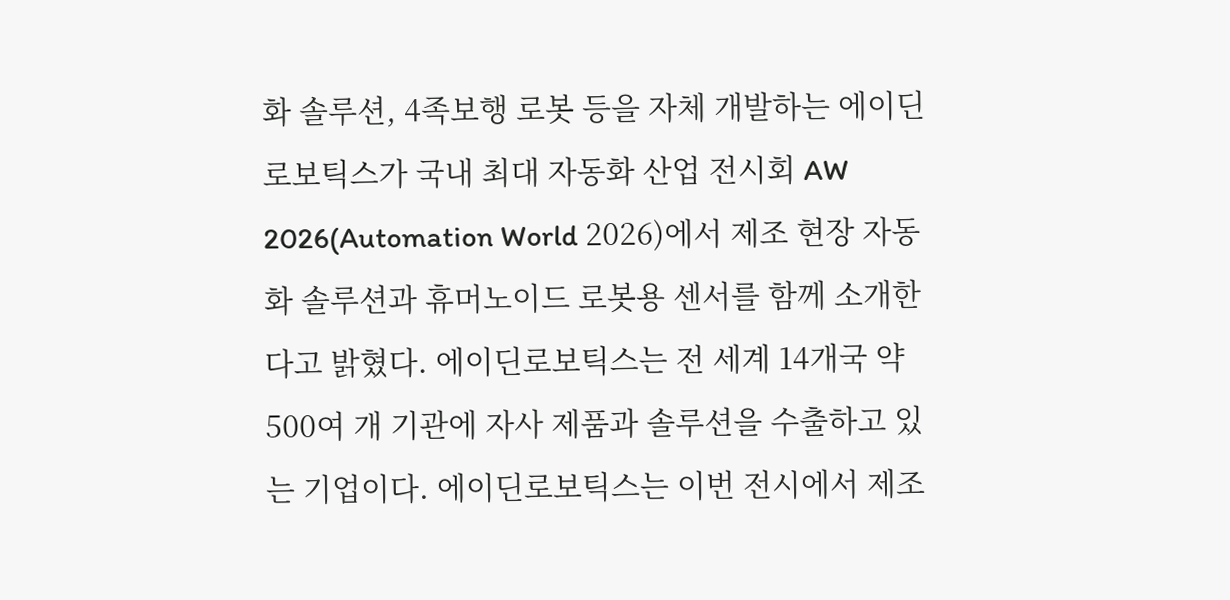화 솔루션, 4족보행 로봇 등을 자체 개발하는 에이딘로보틱스가 국내 최대 자동화 산업 전시회 AW 2026(Automation World 2026)에서 제조 현장 자동화 솔루션과 휴머노이드 로봇용 센서를 함께 소개한다고 밝혔다. 에이딘로보틱스는 전 세계 14개국 약 500여 개 기관에 자사 제품과 솔루션을 수출하고 있는 기업이다. 에이딘로보틱스는 이번 전시에서 제조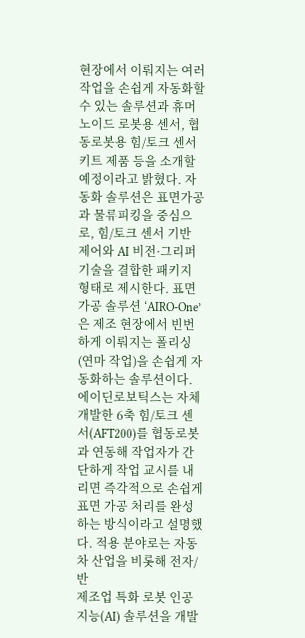현장에서 이뤄지는 여러 작업을 손쉽게 자동화할 수 있는 솔루션과 휴머노이드 로봇용 센서, 협동로봇용 힘/토크 센서 키트 제품 등을 소개할 예정이라고 밝혔다. 자동화 솔루션은 표면가공과 물류피킹을 중심으로, 힘/토크 센서 기반 제어와 AI 비전·그리퍼 기술을 결합한 패키지 형태로 제시한다. 표면가공 솔루션 ‘AIRO-One’은 제조 현장에서 빈번하게 이뤄지는 폴리싱(연마 작업)을 손쉽게 자동화하는 솔루션이다. 에이딘로보틱스는 자체 개발한 6축 힘/토크 센서(AFT200)를 협동로봇과 연동해 작업자가 간단하게 작업 교시를 내리면 즉각적으로 손쉽게 표면 가공 처리를 완성하는 방식이라고 설명했다. 적용 분야로는 자동차 산업을 비롯해 전자/반
제조업 특화 로봇 인공지능(AI) 솔루션을 개발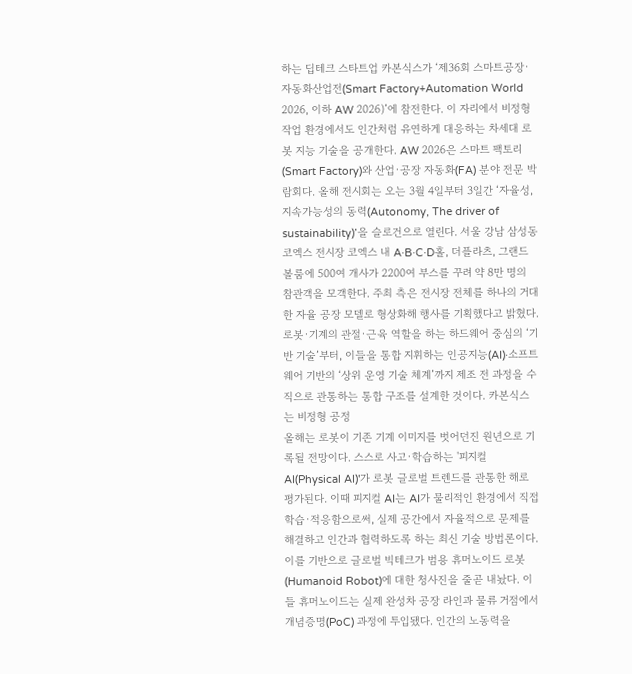하는 딥테크 스타트업 카본식스가 ‘제36회 스마트공장·자동화산업전(Smart Factory+Automation World 2026, 이하 AW 2026)’에 참전한다. 이 자리에서 비정형 작업 환경에서도 인간처럼 유연하게 대응하는 차세대 로봇 지능 기술을 공개한다. AW 2026은 스마트 팩토리(Smart Factory)와 산업·공장 자동화(FA) 분야 전문 박람회다. 올해 전시회는 오는 3월 4일부터 3일간 ‘자율성, 지속가능성의 동력(Autonomy, The driver of sustainability)’을 슬로건으로 열린다. 서울 강남 삼성동 코엑스 전시장 코엑스 내 A·B·C·D홀, 더플라츠, 그랜드볼룸에 500여 개사가 2200여 부스를 꾸려 약 8만 명의 참관객을 모객한다. 주최 측은 전시장 전체를 하나의 거대한 자율 공장 모델로 형상화해 행사를 기획했다고 밝혔다. 로봇·기계의 관절·근육 역할을 하는 하드웨어 중심의 ‘기반 기술’부터, 이들을 통합 지휘하는 인공지능(AI)·소프트웨어 기반의 ‘상위 운영 기술 체계’까지 제조 전 과정을 수직으로 관통하는 통합 구조를 설계한 것이다. 카본식스는 비정형 공정
올해는 로봇이 기존 기계 이미지를 벗어던진 원년으로 기록될 전망이다. 스스로 사고·학습하는 '피지컬 AI(Physical AI)'가 로봇 글로벌 트렌드를 관통한 해로 평가된다. 이때 피지컬 AI는 AI가 물리적인 환경에서 직접 학습·적응함으로써, 실제 공간에서 자율적으로 문제를 해결하고 인간과 협력하도록 하는 최신 기술 방법론이다. 이를 기반으로 글로벌 빅테크가 범용 휴머노이드 로봇(Humanoid Robot)에 대한 청사진을 줄곧 내놨다. 이들 휴머노이드는 실제 완성차 공장 라인과 물류 거점에서 개념증명(PoC) 과정에 투입됐다. 인간의 노동력을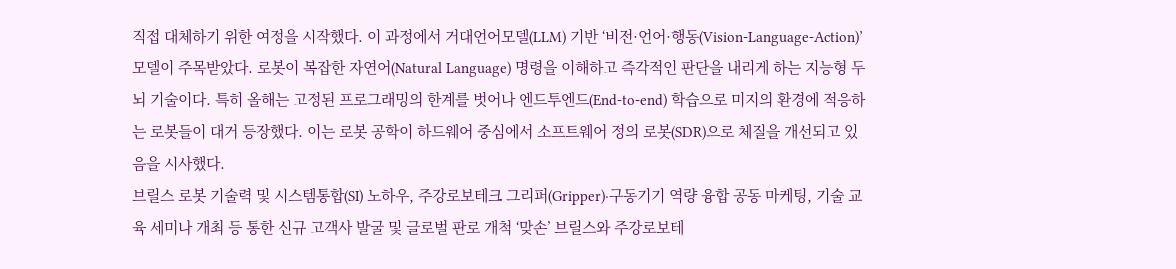직접 대체하기 위한 여정을 시작했다. 이 과정에서 거대언어모델(LLM) 기반 ‘비전·언어·행동(Vision-Language-Action)’ 모델이 주목받았다. 로봇이 복잡한 자연어(Natural Language) 명령을 이해하고 즉각적인 판단을 내리게 하는 지능형 두뇌 기술이다. 특히 올해는 고정된 프로그래밍의 한계를 벗어나 엔드투엔드(End-to-end) 학습으로 미지의 환경에 적응하는 로봇들이 대거 등장했다. 이는 로봇 공학이 하드웨어 중심에서 소프트웨어 정의 로봇(SDR)으로 체질을 개선되고 있음을 시사했다.
브릴스 로봇 기술력 및 시스템통합(SI) 노하우, 주강로보테크 그리퍼(Gripper)·구동기기 역량 융합 공동 마케팅, 기술 교육 세미나 개최 등 통한 신규 고객사 발굴 및 글로벌 판로 개척 ‘맞손’ 브릴스와 주강로보테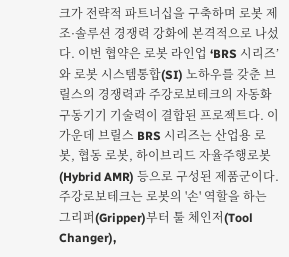크가 전략적 파트너십을 구축하며 로봇 제조·솔루션 경쟁력 강화에 본격적으로 나섰다. 이번 협약은 로봇 라인업 ‘BRS 시리즈’와 로봇 시스템통합(SI) 노하우를 갖춘 브릴스의 경쟁력과 주강로보테크의 자동화 구동기기 기술력이 결합된 프로젝트다. 이 가운데 브릴스 BRS 시리즈는 산업용 로봇, 협동 로봇, 하이브리드 자율주행로봇(Hybrid AMR) 등으로 구성된 제품군이다. 주강로보테크는 로봇의 '손' 역할을 하는 그리퍼(Gripper)부터 툴 체인저(Tool Changer),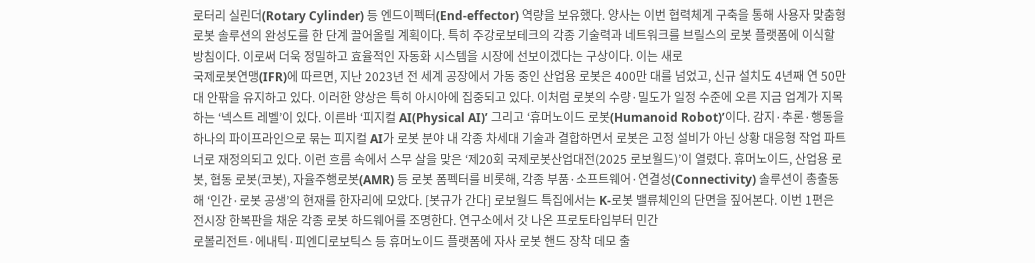로터리 실린더(Rotary Cylinder) 등 엔드이펙터(End-effector) 역량을 보유했다. 양사는 이번 협력체계 구축을 통해 사용자 맞춤형 로봇 솔루션의 완성도를 한 단계 끌어올릴 계획이다. 특히 주강로보테크의 각종 기술력과 네트워크를 브릴스의 로봇 플랫폼에 이식할 방침이다. 이로써 더욱 정밀하고 효율적인 자동화 시스템을 시장에 선보이겠다는 구상이다. 이는 새로
국제로봇연맹(IFR)에 따르면, 지난 2023년 전 세계 공장에서 가동 중인 산업용 로봇은 400만 대를 넘었고, 신규 설치도 4년째 연 50만 대 안팎을 유지하고 있다. 이러한 양상은 특히 아시아에 집중되고 있다. 이처럼 로봇의 수량·밀도가 일정 수준에 오른 지금 업계가 지목하는 ‘넥스트 레벨’이 있다. 이른바 ‘피지컬 AI(Physical AI)’ 그리고 ‘휴머노이드 로봇(Humanoid Robot)’이다. 감지·추론·행동을 하나의 파이프라인으로 묶는 피지컬 AI가 로봇 분야 내 각종 차세대 기술과 결합하면서 로봇은 고정 설비가 아닌 상황 대응형 작업 파트너로 재정의되고 있다. 이런 흐름 속에서 스무 살을 맞은 ‘제20회 국제로봇산업대전(2025 로보월드)’이 열렸다. 휴머노이드, 산업용 로봇, 협동 로봇(코봇), 자율주행로봇(AMR) 등 로봇 폼펙터를 비롯해, 각종 부품·소프트웨어·연결성(Connectivity) 솔루션이 총출동해 ‘인간·로봇 공생’의 현재를 한자리에 모았다. [봇규가 간다] 로보월드 특집에서는 K-로봇 밸류체인의 단면을 짚어본다. 이번 1편은 전시장 한복판을 채운 각종 로봇 하드웨어를 조명한다. 연구소에서 갓 나온 프로토타입부터 민간
로볼리전트·에내틱·피엔디로보틱스 등 휴머노이드 플랫폼에 자사 로봇 핸드 장착 데모 출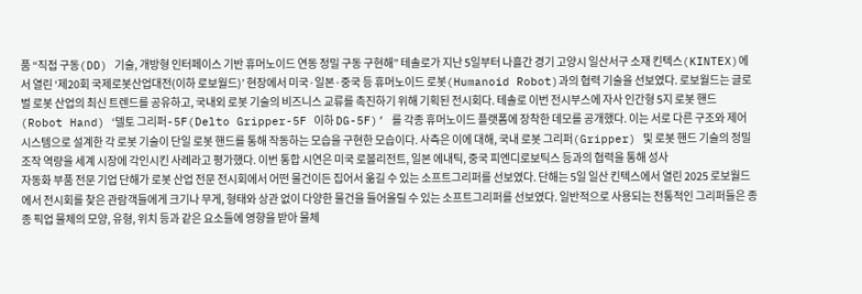품 “직접 구동(DD) 기술, 개방형 인터페이스 기반 휴머노이드 연동 정밀 구동 구현해” 테솔로가 지난 5일부터 나흘간 경기 고양시 일산서구 소재 킨텍스(KINTEX)에서 열린 ‘제20회 국제로봇산업대전(이하 로보월드)’ 현장에서 미국·일본·중국 등 휴머노이드 로봇(Humanoid Robot)과의 협력 기술을 선보였다. 로보월드는 글로벌 로봇 산업의 최신 트렌드를 공유하고, 국내외 로봇 기술의 비즈니스 교류를 촉진하기 위해 기획된 전시회다. 테솔로 이번 전시부스에 자사 인간형 5지 로봇 핸드(Robot Hand) ‘델토 그리퍼-5F(Delto Gripper-5F 이하 DG-5F)’ 를 각종 휴머노이드 플랫폼에 장착한 데모를 공개했다. 이는 서로 다른 구조와 제어 시스템으로 설계한 각 로봇 기술이 단일 로봇 핸드를 통해 작동하는 모습을 구현한 모습이다. 사측은 이에 대해, 국내 로봇 그리퍼(Gripper) 및 로봇 핸드 기술의 정밀 조작 역량을 세계 시장에 각인시킨 사례라고 평가했다. 이번 통합 시연은 미국 로볼리전트, 일본 에내틱, 중국 피엔디로보틱스 등과의 협력을 통해 성사
자동화 부품 전문 기업 단해가 로봇 산업 전문 전시회에서 어떤 물건이든 집어서 옮길 수 있는 소프트그리퍼를 선보였다. 단해는 5일 일산 킨텍스에서 열린 2025 로보월드에서 전시회를 찾은 관람객들에게 크기나 무게, 형태와 상관 없이 다양한 물건을 들어올릴 수 있는 소프트그리퍼를 선보였다. 일반적으로 사용되는 전통적인 그리퍼들은 종종 픽업 물체의 모양, 유형, 위치 등과 같은 요소들에 영향을 받아 물체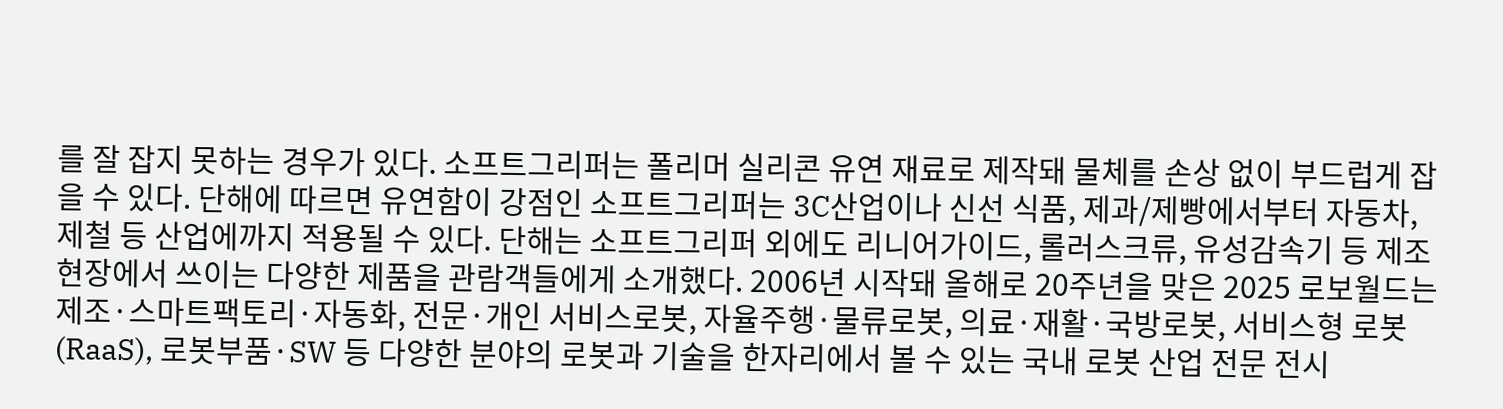를 잘 잡지 못하는 경우가 있다. 소프트그리퍼는 폴리머 실리콘 유연 재료로 제작돼 물체를 손상 없이 부드럽게 잡을 수 있다. 단해에 따르면 유연함이 강점인 소프트그리퍼는 3C산업이나 신선 식품, 제과/제빵에서부터 자동차, 제철 등 산업에까지 적용될 수 있다. 단해는 소프트그리퍼 외에도 리니어가이드, 롤러스크류, 유성감속기 등 제조 현장에서 쓰이는 다양한 제품을 관람객들에게 소개했다. 2006년 시작돼 올해로 20주년을 맞은 2025 로보월드는 제조·스마트팩토리·자동화, 전문·개인 서비스로봇, 자율주행·물류로봇, 의료·재활·국방로봇, 서비스형 로봇(RaaS), 로봇부품·SW 등 다양한 분야의 로봇과 기술을 한자리에서 볼 수 있는 국내 로봇 산업 전문 전시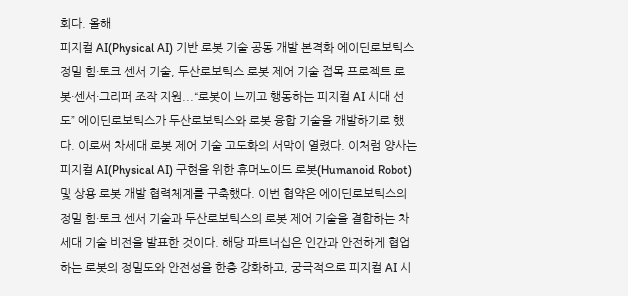회다. 올해
피지컬 AI(Physical AI) 기반 로봇 기술 공동 개발 본격화 에이딘로보틱스 정밀 힘·토크 센서 기술, 두산로보틱스 로봇 제어 기술 접목 프로젝트 로봇·센서·그리퍼 조작 지원...“로봇이 느끼고 행동하는 피지컬 AI 시대 선도” 에이딘로보틱스가 두산로보틱스와 로봇 융합 기술을 개발하기로 했다. 이로써 차세대 로봇 제어 기술 고도화의 서막이 열렸다. 이처럼 양사는 피지컬 AI(Physical AI) 구현을 위한 휴머노이드 로봇(Humanoid Robot) 및 상용 로봇 개발 협력체계를 구축했다. 이번 협약은 에이딘로보틱스의 정밀 힘·토크 센서 기술과 두산로보틱스의 로봇 제어 기술을 결합하는 차세대 기술 비전을 발표한 것이다. 해당 파트너십은 인간과 안전하게 협업하는 로봇의 정밀도와 안전성을 한층 강화하고, 궁극적으로 피지컬 AI 시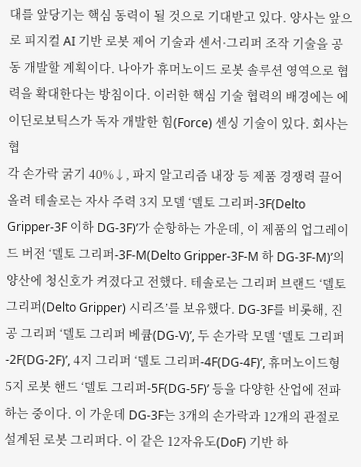대를 앞당기는 핵심 동력이 될 것으로 기대받고 있다. 양사는 앞으로 피지컬 AI 기반 로봇 제어 기술과 센서·그리퍼 조작 기술을 공동 개발할 계획이다. 나아가 휴머노이드 로봇 솔루션 영역으로 협력을 확대한다는 방침이다. 이러한 핵심 기술 협력의 배경에는 에이딘로보틱스가 독자 개발한 힘(Force) 센싱 기술이 있다. 회사는 협
각 손가락 굵기 40%↓, 파지 알고리즘 내장 등 제품 경쟁력 끌어올려 테솔로는 자사 주력 3지 모델 ‘델토 그리퍼-3F(Delto Gripper-3F 이하 DG-3F)’가 순항하는 가운데, 이 제품의 업그레이드 버전 ‘델토 그리퍼-3F-M(Delto Gripper-3F-M 하 DG-3F-M)’의 양산에 청신호가 켜졌다고 전했다. 테솔로는 그리퍼 브랜드 ‘델토 그리퍼(Delto Gripper) 시리즈’를 보유했다. DG-3F를 비롯해, 진공 그리퍼 ‘델토 그리퍼 베큠(DG-V)’, 두 손가락 모델 ‘델토 그리퍼-2F(DG-2F)’, 4지 그리퍼 ‘델토 그리퍼-4F(DG-4F)’, 휴머노이드형 5지 로봇 핸드 ‘델토 그리퍼-5F(DG-5F)’ 등을 다양한 산업에 전파하는 중이다. 이 가운데 DG-3F는 3개의 손가락과 12개의 관절로 설계된 로봇 그리퍼다. 이 같은 12자유도(DoF) 기반 하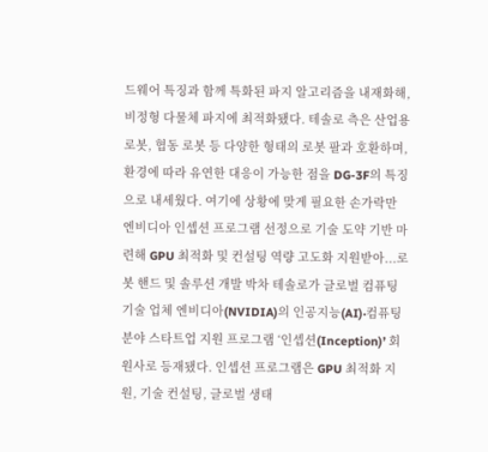드웨어 특징과 함께 특화된 파지 알고리즘을 내재화해, 비정형 다물체 파지에 최적화됐다. 테솔로 측은 산업용 로봇, 협동 로봇 등 다양한 형태의 로봇 팔과 호환하며, 환경에 따라 유연한 대응이 가능한 점을 DG-3F의 특징으로 내세웠다. 여기에 상황에 맞게 필요한 손가락만
엔비디아 인셉션 프로그램 선정으로 기술 도약 기반 마련해 GPU 최적화 및 컨설팅 역량 고도화 지원받아...로봇 핸드 및 솔루션 개발 박차 테솔로가 글로벌 컴퓨팅 기술 업체 엔비디아(NVIDIA)의 인공지능(AI)·컴퓨팅 분야 스타트업 지원 프로그램 ‘인셉션(Inception)’ 회원사로 등재됐다. 인셉션 프로그램은 GPU 최적화 지원, 기술 컨설팅, 글로벌 생태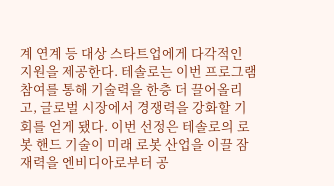계 연계 등 대상 스타트업에게 다각적인 지원을 제공한다. 테솔로는 이번 프로그램 참여를 통해 기술력을 한층 더 끌어올리고, 글로벌 시장에서 경쟁력을 강화할 기회를 얻게 됐다. 이번 선정은 테솔로의 로봇 핸드 기술이 미래 로봇 산업을 이끌 잠재력을 엔비디아로부터 공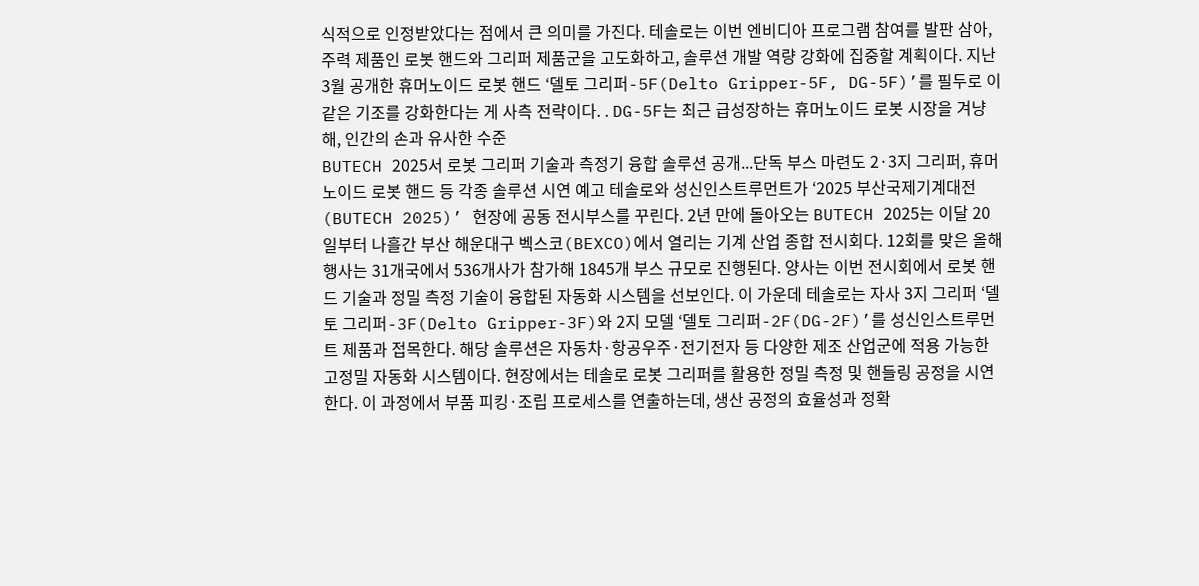식적으로 인정받았다는 점에서 큰 의미를 가진다. 테솔로는 이번 엔비디아 프로그램 참여를 발판 삼아, 주력 제품인 로봇 핸드와 그리퍼 제품군을 고도화하고, 솔루션 개발 역량 강화에 집중할 계획이다. 지난 3월 공개한 휴머노이드 로봇 핸드 ‘델토 그리퍼-5F(Delto Gripper-5F, DG-5F)’를 필두로 이 같은 기조를 강화한다는 게 사측 전략이다. . DG-5F는 최근 급성장하는 휴머노이드 로봇 시장을 겨냥해, 인간의 손과 유사한 수준
BUTECH 2025서 로봇 그리퍼 기술과 측정기 융합 솔루션 공개...단독 부스 마련도 2·3지 그리퍼, 휴머노이드 로봇 핸드 등 각종 솔루션 시연 예고 테솔로와 성신인스트루먼트가 ‘2025 부산국제기계대전(BUTECH 2025)’ 현장에 공동 전시부스를 꾸린다. 2년 만에 돌아오는 BUTECH 2025는 이달 20일부터 나흘간 부산 해운대구 벡스코(BEXCO)에서 열리는 기계 산업 종합 전시회다. 12회를 맞은 올해 행사는 31개국에서 536개사가 참가해 1845개 부스 규모로 진행된다. 양사는 이번 전시회에서 로봇 핸드 기술과 정밀 측정 기술이 융합된 자동화 시스템을 선보인다. 이 가운데 테솔로는 자사 3지 그리퍼 ‘델토 그리퍼-3F(Delto Gripper-3F)와 2지 모델 ‘델토 그리퍼-2F(DG-2F)’를 성신인스트루먼트 제품과 접목한다. 해당 솔루션은 자동차·항공우주·전기전자 등 다양한 제조 산업군에 적용 가능한 고정밀 자동화 시스템이다. 현장에서는 테솔로 로봇 그리퍼를 활용한 정밀 측정 및 핸들링 공정을 시연한다. 이 과정에서 부품 피킹·조립 프로세스를 연출하는데, 생산 공정의 효율성과 정확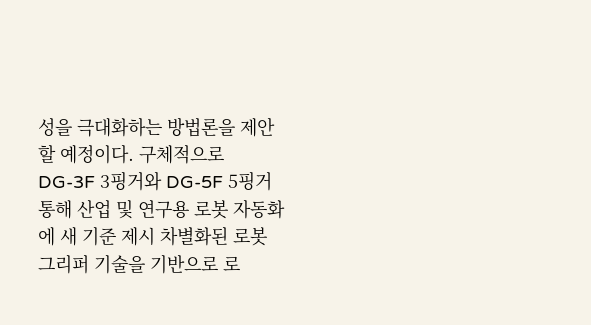성을 극대화하는 방법론을 제안할 예정이다. 구체적으로
DG-3F 3핑거와 DG-5F 5핑거 통해 산업 및 연구용 로봇 자동화에 새 기준 제시 차별화된 로봇 그리퍼 기술을 기반으로 로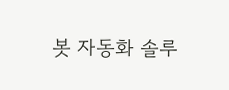봇 자동화 솔루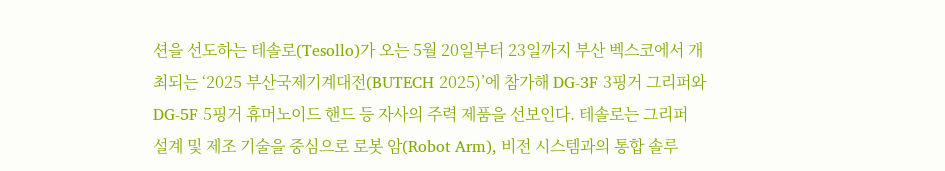션을 선도하는 테솔로(Tesollo)가 오는 5월 20일부터 23일까지 부산 벡스코에서 개최되는 ‘2025 부산국제기계대전(BUTECH 2025)’에 참가해 DG-3F 3핑거 그리퍼와 DG-5F 5핑거 휴머노이드 핸드 등 자사의 주력 제품을 선보인다. 테솔로는 그리퍼 설계 및 제조 기술을 중심으로 로봇 암(Robot Arm), 비전 시스템과의 통합 솔루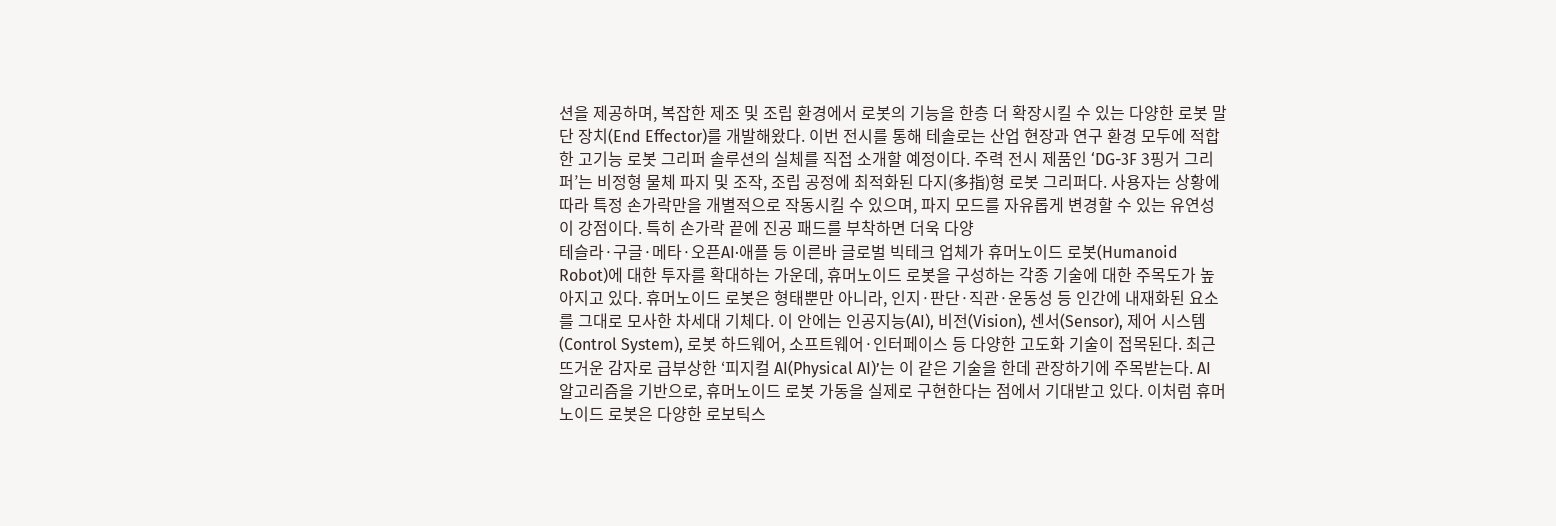션을 제공하며, 복잡한 제조 및 조립 환경에서 로봇의 기능을 한층 더 확장시킬 수 있는 다양한 로봇 말단 장치(End Effector)를 개발해왔다. 이번 전시를 통해 테솔로는 산업 현장과 연구 환경 모두에 적합한 고기능 로봇 그리퍼 솔루션의 실체를 직접 소개할 예정이다. 주력 전시 제품인 ‘DG-3F 3핑거 그리퍼’는 비정형 물체 파지 및 조작, 조립 공정에 최적화된 다지(多指)형 로봇 그리퍼다. 사용자는 상황에 따라 특정 손가락만을 개별적으로 작동시킬 수 있으며, 파지 모드를 자유롭게 변경할 수 있는 유연성이 강점이다. 특히 손가락 끝에 진공 패드를 부착하면 더욱 다양
테슬라·구글·메타·오픈AI·애플 등 이른바 글로벌 빅테크 업체가 휴머노이드 로봇(Humanoid Robot)에 대한 투자를 확대하는 가운데, 휴머노이드 로봇을 구성하는 각종 기술에 대한 주목도가 높아지고 있다. 휴머노이드 로봇은 형태뿐만 아니라, 인지·판단·직관·운동성 등 인간에 내재화된 요소를 그대로 모사한 차세대 기체다. 이 안에는 인공지능(AI), 비전(Vision), 센서(Sensor), 제어 시스템(Control System), 로봇 하드웨어, 소프트웨어·인터페이스 등 다양한 고도화 기술이 접목된다. 최근 뜨거운 감자로 급부상한 ‘피지컬 AI(Physical AI)’는 이 같은 기술을 한데 관장하기에 주목받는다. AI 알고리즘을 기반으로, 휴머노이드 로봇 가동을 실제로 구현한다는 점에서 기대받고 있다. 이처럼 휴머노이드 로봇은 다양한 로보틱스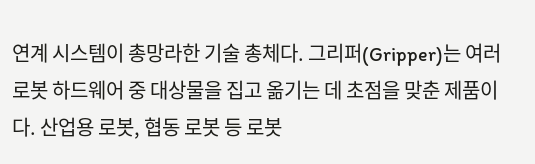연계 시스템이 총망라한 기술 총체다. 그리퍼(Gripper)는 여러 로봇 하드웨어 중 대상물을 집고 옮기는 데 초점을 맞춘 제품이다. 산업용 로봇, 협동 로봇 등 로봇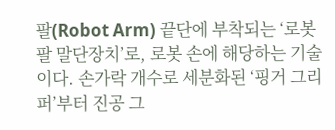팔(Robot Arm) 끝단에 부착되는 ‘로봇팔 말단장치’로, 로봇 손에 해당하는 기술이다. 손가락 개수로 세분화된 ‘핑거 그리퍼’부터 진공 그